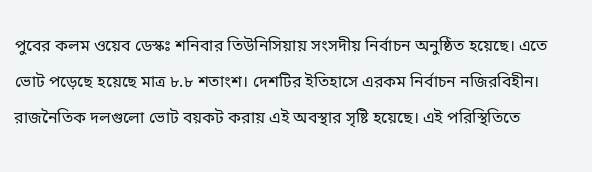পুবের কলম ওয়েব ডেস্কঃ শনিবার তিউনিসিয়ায় সংসদীয় নির্বাচন অনুষ্ঠিত হয়েছে। এতে ভোট পড়েছে হয়েছে মাত্র ৮.৮ শতাংশ। দেশটির ইতিহাসে এরকম নির্বাচন নজিরবিহীন। রাজনৈতিক দলগুলো ভোট বয়কট করায় এই অবস্থার সৃষ্টি হয়েছে। এই পরিস্থিতিতে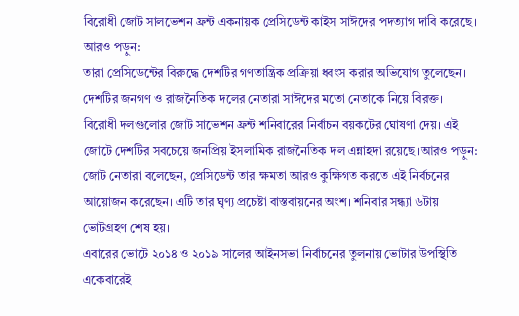বিরোধী জোট সালভেশন ফ্রন্ট একনায়ক প্রেসিডেন্ট কাইস সাঈদের পদত্যাগ দাবি করেছে।
আরও পড়ুন:
তারা প্রেসিডেন্টের বিরুদ্ধে দেশটির গণতান্ত্রিক প্রক্রিয়া ধ্বংস করার অভিযোগ তুলেছেন।
দেশটির জনগণ ও রাজনৈতিক দলের নেতারা সাঈদের মতো নেতাকে নিয়ে বিরক্ত। বিরোধী দলগুলোর জোট সাভেশন ফ্রন্ট শনিবারের নির্বাচন বয়কটের ঘোষণা দেয়। এই জোটে দেশটির সবচেয়ে জনপ্রিয় ইসলামিক রাজনৈতিক দল এন্নাহদা রয়েছে।আরও পড়ুন:
জোট নেতারা বলেছেন, প্রেসিডেন্ট তার ক্ষমতা আরও কুক্ষিগত করতে এই নির্বচনের আয়োজন করেছেন। এটি তার ঘৃণ্য প্রচেষ্টা বাস্তবায়নের অংশ। শনিবার সন্ধ্যা ৬টায় ভোটগ্রহণ শেষ হয়।
এবারের ভোটে ২০১৪ ও ২০১৯ সালের আইনসভা নির্বাচনের তুলনায় ভোটার উপস্থিতি একেবারেই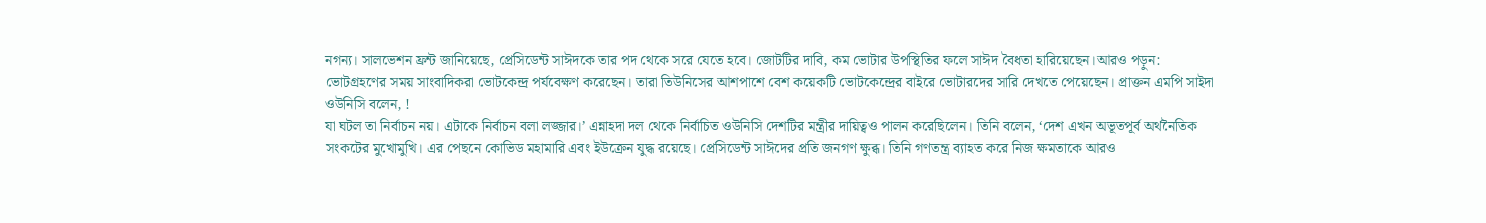নগন্য। সালভেশন ফ্রন্ট জানিয়েছে, প্রেসিডেন্ট সাঈদকে তার পদ থেকে সরে যেতে হবে। জোটটির দাবি, কম ভোটার উপস্থিতির ফলে সাঈদ বৈধতা হারিয়েছেন।আরও পড়ুন:
ভোটগ্রহণের সময় সাংবাদিকরা ভোটকেন্দ্র পর্যবেক্ষণ করেছেন। তারা তিউনিসের আশপাশে বেশ কয়েকটি ভোটকেন্দ্রের বাইরে ভোটারদের সারি দেখতে পেয়েছেন। প্রাক্তন এমপি সাইদা ওউনিসি বলেন, !
যা ঘটল তা নির্বাচন নয়। এটাকে নির্বাচন বলা লজ্জার।’ এন্নাহদা দল থেকে নির্বাচিত ওউনিসি দেশটির মন্ত্রীর দায়িত্বও পালন করেছিলেন। তিনি বলেন, ‘দেশ এখন অভূতপূর্ব অর্থনৈতিক সংকটের মুখোমুখি। এর পেছনে কোভিড মহামারি এবং ইউক্রেন যুদ্ধ রয়েছে। প্রেসিডেন্ট সাঈদের প্রতি জনগণ ক্ষুব্ধ। তিনি গণতন্ত্র ব্যাহত করে নিজ ক্ষমতাকে আরও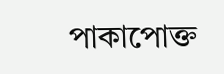পাকাপোক্ত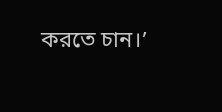করতে চান।’